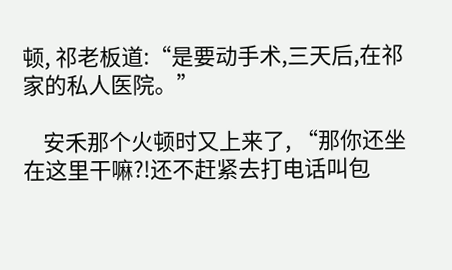顿, 祁老板道:“是要动手术,三天后,在祁家的私人医院。”

    安禾那个火顿时又上来了, “那你还坐在这里干嘛?!还不赶紧去打电话叫包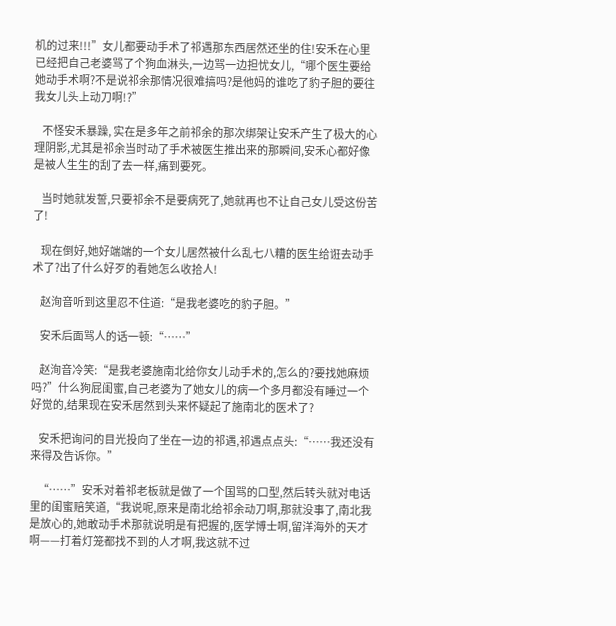机的过来!!!”女儿都要动手术了祁遇那东西居然还坐的住!安禾在心里已经把自己老婆骂了个狗血淋头,一边骂一边担忧女儿,“哪个医生要给她动手术啊?不是说祁余那情况很难搞吗?是他妈的谁吃了豹子胆的要往我女儿头上动刀啊!?”

    不怪安禾暴躁, 实在是多年之前祁余的那次绑架让安禾产生了极大的心理阴影,尤其是祁余当时动了手术被医生推出来的那瞬间,安禾心都好像是被人生生的刮了去一样,痛到要死。

    当时她就发誓,只要祁余不是要病死了,她就再也不让自己女儿受这份苦了!

    现在倒好,她好端端的一个女儿居然被什么乱七八糟的医生给诳去动手术了?出了什么好歹的看她怎么收拾人!

    赵洵音听到这里忍不住道:“是我老婆吃的豹子胆。”

    安禾后面骂人的话一顿:“……”

    赵洵音冷笑:“是我老婆施南北给你女儿动手术的,怎么的?要找她麻烦吗?”什么狗屁闺蜜,自己老婆为了她女儿的病一个多月都没有睡过一个好觉的,结果现在安禾居然到头来怀疑起了施南北的医术了?

    安禾把询问的目光投向了坐在一边的祁遇,祁遇点点头:“……我还没有来得及告诉你。”

    “……”安禾对着祁老板就是做了一个国骂的口型,然后转头就对电话里的闺蜜赔笑道,“我说呢,原来是南北给祁余动刀啊,那就没事了,南北我是放心的,她敢动手术那就说明是有把握的,医学博士啊,留洋海外的天才啊——打着灯笼都找不到的人才啊,我这就不过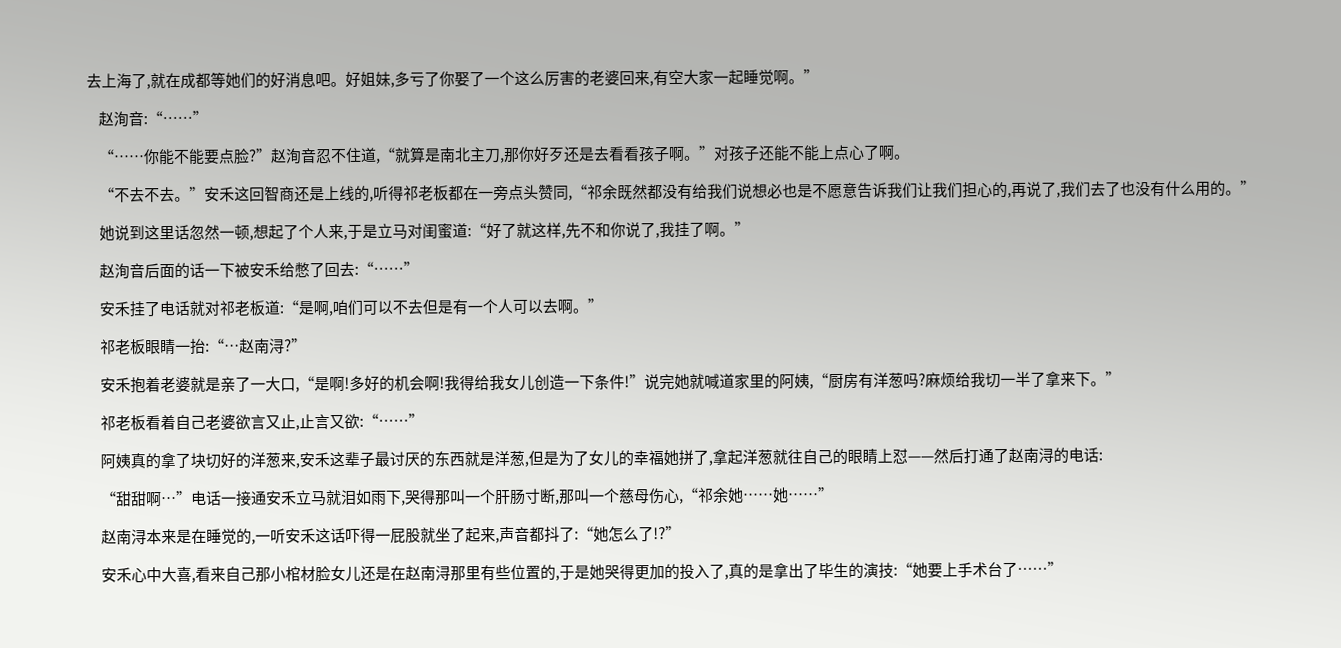去上海了,就在成都等她们的好消息吧。好姐妹,多亏了你娶了一个这么厉害的老婆回来,有空大家一起睡觉啊。”

    赵洵音:“……”

    “……你能不能要点脸?”赵洵音忍不住道,“就算是南北主刀,那你好歹还是去看看孩子啊。”对孩子还能不能上点心了啊。

    “不去不去。”安禾这回智商还是上线的,听得祁老板都在一旁点头赞同,“祁余既然都没有给我们说想必也是不愿意告诉我们让我们担心的,再说了,我们去了也没有什么用的。”

    她说到这里话忽然一顿,想起了个人来,于是立马对闺蜜道:“好了就这样,先不和你说了,我挂了啊。”

    赵洵音后面的话一下被安禾给憋了回去:“……”

    安禾挂了电话就对祁老板道:“是啊,咱们可以不去但是有一个人可以去啊。”

    祁老板眼睛一抬:“…赵南浔?”

    安禾抱着老婆就是亲了一大口,“是啊!多好的机会啊!我得给我女儿创造一下条件!”说完她就喊道家里的阿姨,“厨房有洋葱吗?麻烦给我切一半了拿来下。”

    祁老板看着自己老婆欲言又止,止言又欲:“……”

    阿姨真的拿了块切好的洋葱来,安禾这辈子最讨厌的东西就是洋葱,但是为了女儿的幸福她拼了,拿起洋葱就往自己的眼睛上怼——然后打通了赵南浔的电话:

    “甜甜啊…”电话一接通安禾立马就泪如雨下,哭得那叫一个肝肠寸断,那叫一个慈母伤心,“祁余她……她……”

    赵南浔本来是在睡觉的,一听安禾这话吓得一屁股就坐了起来,声音都抖了:“她怎么了!?”

    安禾心中大喜,看来自己那小棺材脸女儿还是在赵南浔那里有些位置的,于是她哭得更加的投入了,真的是拿出了毕生的演技:“她要上手术台了……”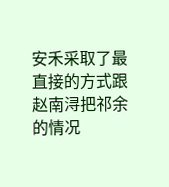安禾采取了最直接的方式跟赵南浔把祁余的情况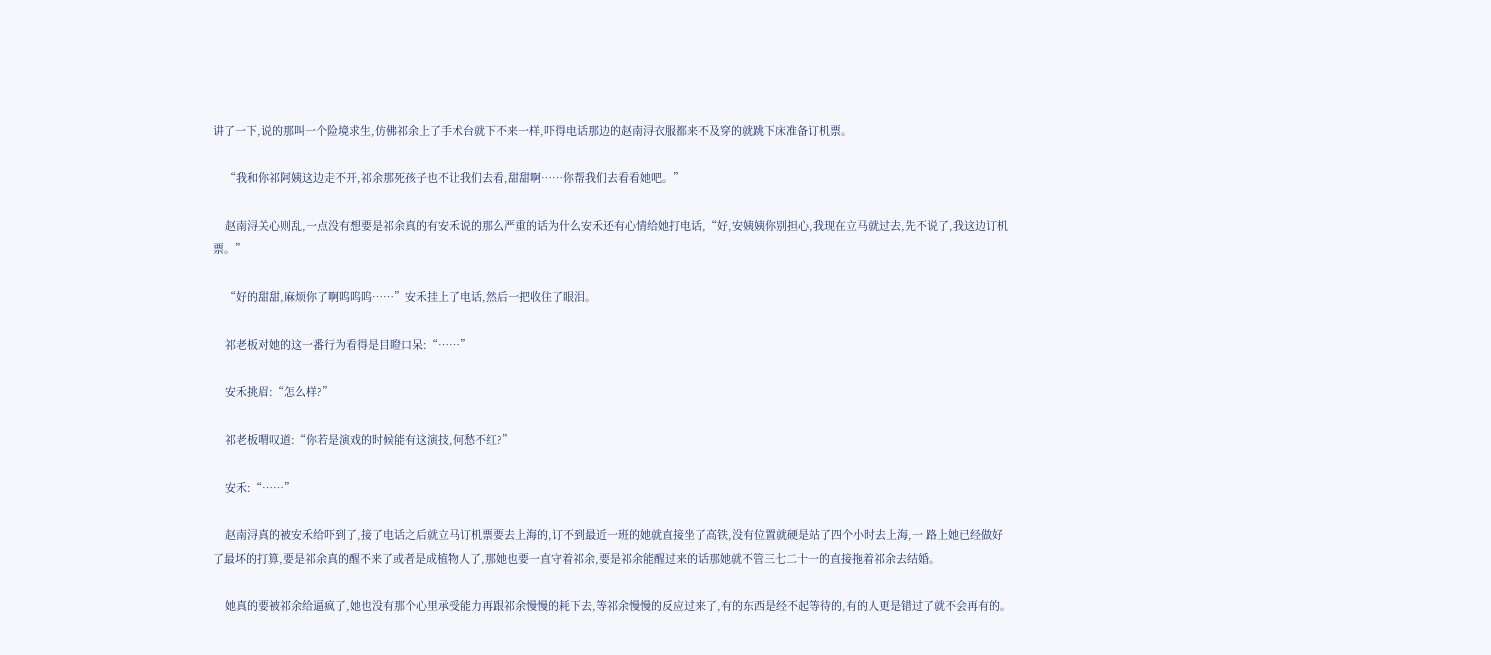讲了一下,说的那叫一个险境求生,仿佛祁余上了手术台就下不来一样,吓得电话那边的赵南浔衣服都来不及穿的就跳下床准备订机票。

    “我和你祁阿姨这边走不开,祁余那死孩子也不让我们去看,甜甜啊……你帮我们去看看她吧。”

    赵南浔关心则乱,一点没有想要是祁余真的有安禾说的那么严重的话为什么安禾还有心情给她打电话,“好,安姨姨你别担心,我现在立马就过去,先不说了,我这边订机票。”

    “好的甜甜,麻烦你了啊呜呜呜……”安禾挂上了电话,然后一把收住了眼泪。

    祁老板对她的这一番行为看得是目瞪口呆:“……”

    安禾挑眉:“怎么样?”

    祁老板喟叹道:“你若是演戏的时候能有这演技,何愁不红?”

    安禾:“……”

    赵南浔真的被安禾给吓到了,接了电话之后就立马订机票要去上海的,订不到最近一班的她就直接坐了高铁,没有位置就硬是站了四个小时去上海,一 路上她已经做好了最坏的打算,要是祁余真的醒不来了或者是成植物人了,那她也要一直守着祁余,要是祁余能醒过来的话那她就不管三七二十一的直接拖着祁余去结婚。

    她真的要被祁余给逼疯了,她也没有那个心里承受能力再跟祁余慢慢的耗下去,等祁余慢慢的反应过来了,有的东西是经不起等待的,有的人更是错过了就不会再有的。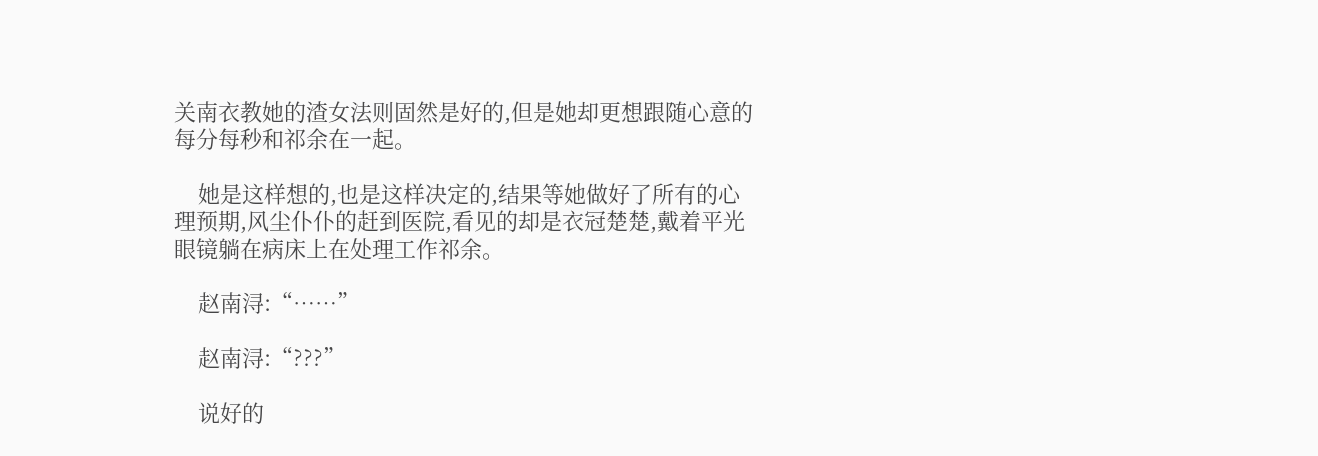关南衣教她的渣女法则固然是好的,但是她却更想跟随心意的每分每秒和祁余在一起。

    她是这样想的,也是这样决定的,结果等她做好了所有的心理预期,风尘仆仆的赶到医院,看见的却是衣冠楚楚,戴着平光眼镜躺在病床上在处理工作祁余。

    赵南浔:“……”

    赵南浔:“???”

    说好的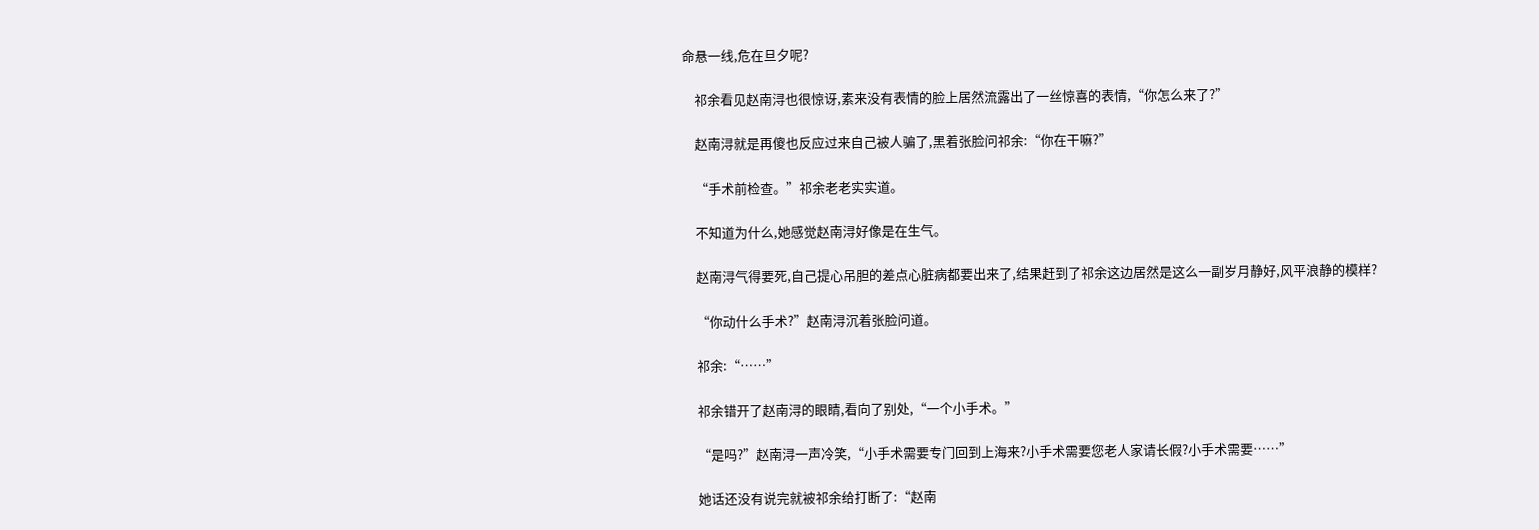命悬一线,危在旦夕呢?

    祁余看见赵南浔也很惊讶,素来没有表情的脸上居然流露出了一丝惊喜的表情,“你怎么来了?”

    赵南浔就是再傻也反应过来自己被人骗了,黑着张脸问祁余:“你在干嘛?”

    “手术前检查。”祁余老老实实道。

    不知道为什么,她感觉赵南浔好像是在生气。

    赵南浔气得要死,自己提心吊胆的差点心脏病都要出来了,结果赶到了祁余这边居然是这么一副岁月静好,风平浪静的模样?

    “你动什么手术?”赵南浔沉着张脸问道。

    祁余:“……”

    祁余错开了赵南浔的眼睛,看向了别处,“一个小手术。”

    “是吗?”赵南浔一声冷笑,“小手术需要专门回到上海来?小手术需要您老人家请长假?小手术需要……”

    她话还没有说完就被祁余给打断了:“赵南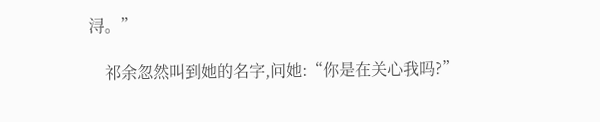浔。”

    祁余忽然叫到她的名字,问她:“你是在关心我吗?”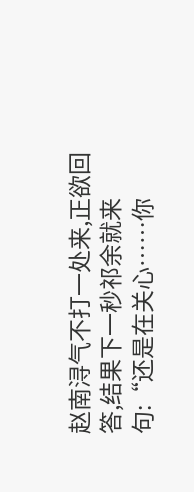赵南浔气不打一处来,正欲回答,结果下一秒祁余就来句:“还是在关心……你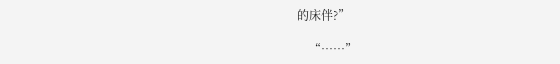的床伴?”

    “……”